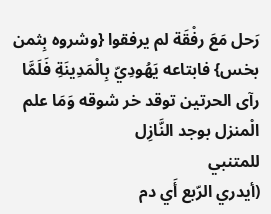رَحل مَعَ رفْقَة لم يرفقوا {وشروه بِثمن بخس} فابتاعه يَهُودِيّ بِالْمَدِينَةِ فَلَمَّا رآى الحرتين توقد خر شوقه وَمَا علم الْمنزل بوجد النَّازِل
للمتنبي
(أيدري الرّبع أَي دم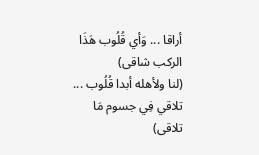أراقا ... وَأي قُلُوب هَذَا الركب شاقى)
(لنا ولأهله أبدا قُلُوب ... تلاقي فِي جسوم مَا تلاقى)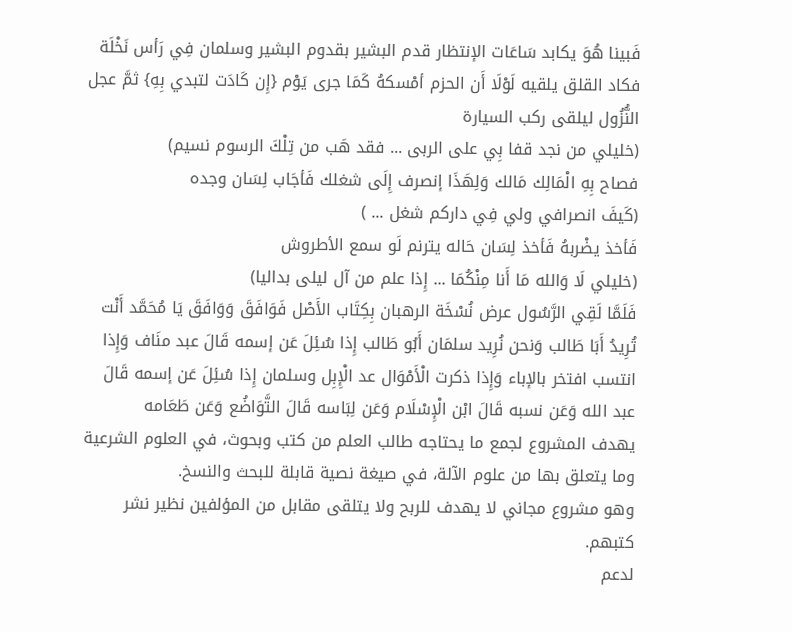فَبينا هُوَ يكابد سَاعَات الإنتظار قدم البشير بقدوم البشير وسلمان فِي رَأس نَخْلَة فكاد القلق يلقيه لَوْلَا أَن الحزم أمْسكهُ كَمَا جرى يَوْم {إِن كَادَت لتبدي بِهِ} ثمَّ عجل النُّزُول ليلقى ركب السيارة
(خليلي من نجد قفا بِي على الربى ... فقد هَب من تِلْكَ الرسوم نسيم)
فصاح بِهِ الْمَالِك مَالك وَلِهَذَا إنصرف إِلَى شغلك فَأجَاب لِسَان وجده
(كَيفَ انصرافي ولي فِي داركم شغل ... )
فَأخذ يضْربهُ فَأخذ لِسَان حَاله يترنم لَو سمع الأطروش
(خليلي لَا وَالله مَا أَنا مِنْكُمَا ... إِذا علم من آل ليلى بداليا)
فَلَمَّا لَقِي الرَّسُول عرض نُسْخَة الرهبان بِكِتَاب الأَصْل فَوَافَقَ وَوَافَقَ يَا مُحَمَّد أَنْت تُرِيدُ أَبَا طَالب وَنحن نُرِيد سلمَان أَبُو طَالب إِذا سُئِلَ عَن إسمه قَالَ عبد منَاف وَإِذا انتسب افتخر بالإباء وَإِذا ذكرت الْأَمْوَال عد الْإِبِل وسلمان إِذا سُئِلَ عَن إسمه قَالَ عبد الله وَعَن نسبه قَالَ ابْن الْإِسْلَام وَعَن لِبَاسه قَالَ التَّوَاضُع وَعَن طَعَامه
يهدف المشروع لجمع ما يحتاجه طالب العلم من كتب وبحوث، في العلوم الشرعية وما يتعلق بها من علوم الآلة، في صيغة نصية قابلة للبحث والنسخ.
وهو مشروع مجاني لا يهدف للربح ولا يتلقى مقابل من المؤلفين نظير نشر كتبهم.
لدعم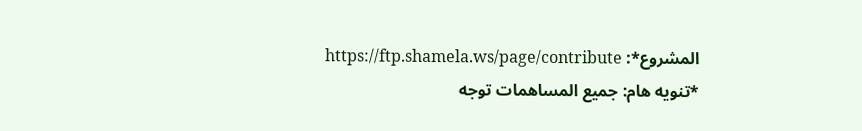المشروع*: https://ftp.shamela.ws/page/contribute
*تنويه هام: جميع المساهمات توجه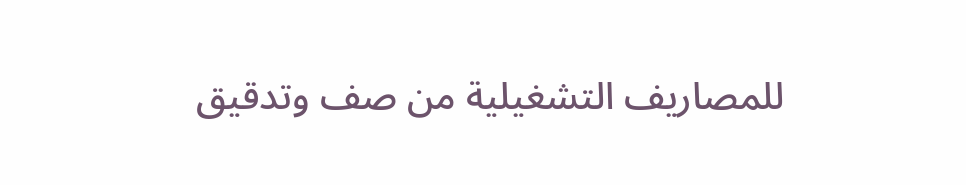للمصاريف التشغيلية من صف وتدقيق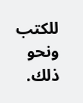للكتب ونحو ذلك.